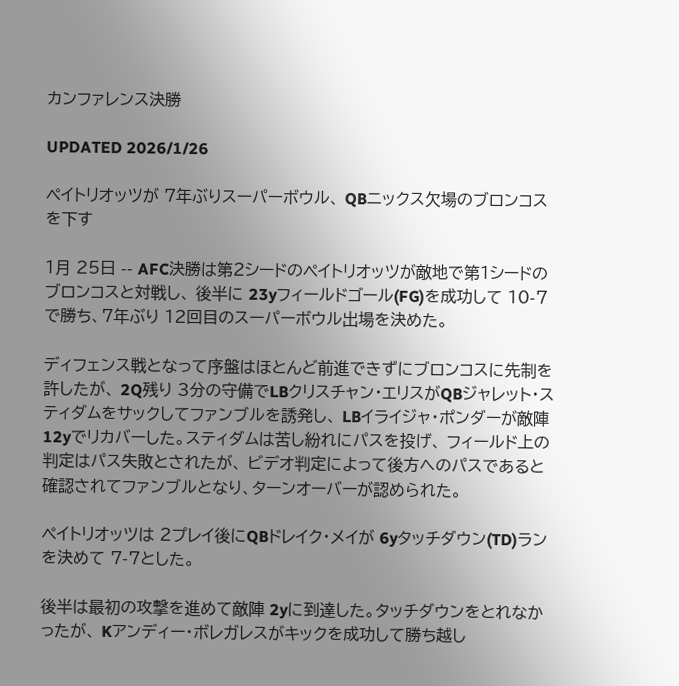カンファレンス決勝

UPDATED 2026/1/26

ペイトリオッツが 7年ぶりスーパーボウル、 QBニックス欠場のブロンコスを下す

1月 25日 -- AFC決勝は第2シードのペイトリオッツが敵地で第1シードのブロンコスと対戦し、 後半に 23yフィールドゴール(FG)を成功して 10-7で勝ち、7年ぶり 12回目のスーパーボウル出場を決めた。

ディフェンス戦となって序盤はほとんど前進できずにブロンコスに先制を許したが、 2Q残り 3分の守備でLBクリスチャン・エリスがQBジャレット・スティダムをサックしてファンブルを誘発し、 LBイライジャ・ポンダーが敵陣 12yでリカバーした。スティダムは苦し紛れにパスを投げ、 フィールド上の判定はパス失敗とされたが、 ビデオ判定によって後方へのパスであると確認されてファンブルとなり、ターンオーバーが認められた。

ペイトリオッツは 2プレイ後にQBドレイク・メイが 6yタッチダウン(TD)ランを決めて 7-7とした。

後半は最初の攻撃を進めて敵陣 2yに到達した。タッチダウンをとれなかったが、 Kアンディー・ボレガレスがキックを成功して勝ち越し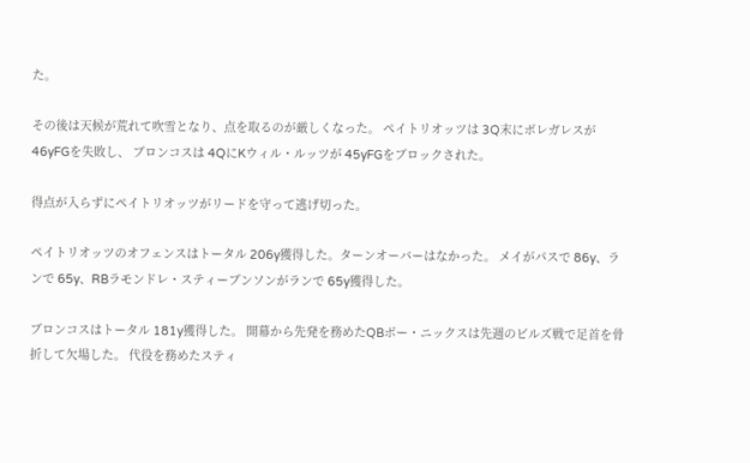た。

その後は天候が荒れて吹雪となり、点を取るのが厳しくなった。 ペイトリオッツは 3Q末にボレガレスが 46yFGを失敗し、 ブロンコスは 4QにKウィル・ルッツが 45yFGをブロックされた。

得点が入らずにペイトリオッツがリードを守って逃げ切った。

ペイトリオッツのオフェンスはトータル 206y獲得した。ターンオーバーはなかった。 メイがパスで 86y、ランで 65y、RBラモンドレ・スティーブンソンがランで 65y獲得した。

ブロンコスはトータル 181y獲得した。 開幕から先発を務めたQBボー・ニックスは先週のビルズ戦で足首を骨折して欠場した。 代役を務めたスティ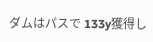ダムはパスで 133y獲得し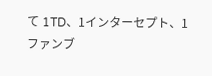て 1TD、1インターセプト、1ファンブ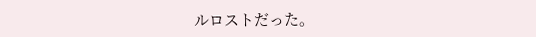ルロストだった。